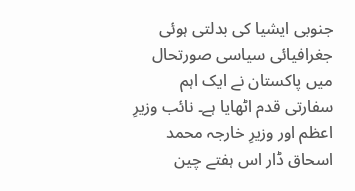جنوبی ایشیا کی بدلتی ہوئی جغرافیائی سیاسی صورتحال میں پاکستان نے ایک اہم سفارتی قدم اٹھایا ہے۔ نائب وزیرِ اعظم اور وزیرِ خارجہ محمد اسحاق ڈار اس ہفتے چین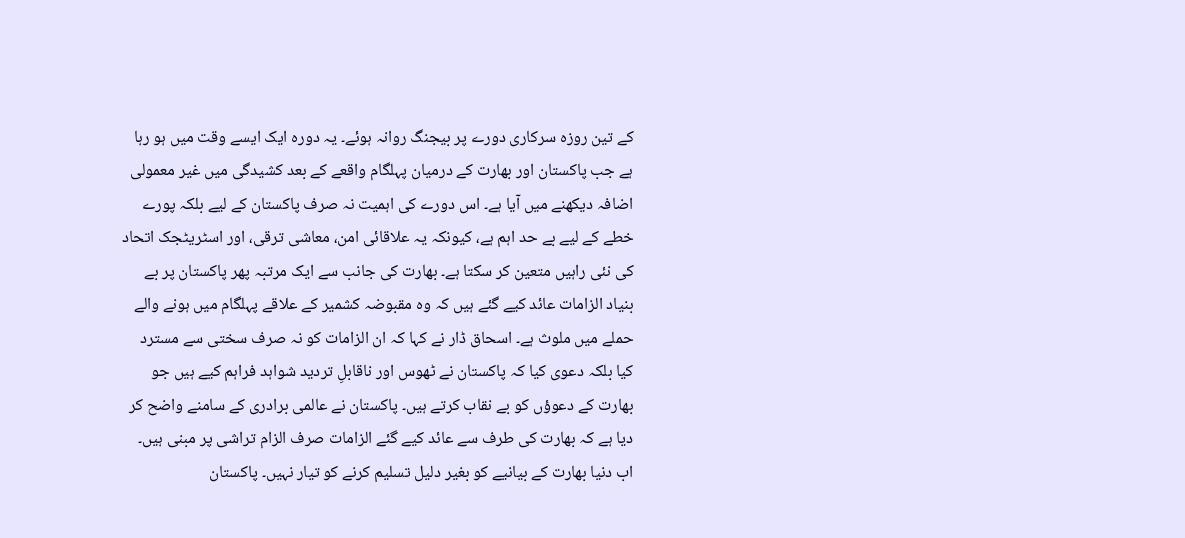کے تین روزہ سرکاری دورے پر بیجنگ روانہ ہوئے۔ یہ دورہ ایک ایسے وقت میں ہو رہا ہے جب پاکستان اور بھارت کے درمیان پہلگام واقعے کے بعد کشیدگی میں غیر معمولی اضافہ دیکھنے میں آیا ہے۔ اس دورے کی اہمیت نہ صرف پاکستان کے لیے بلکہ پورے خطے کے لیے بے حد اہم ہے، کیونکہ یہ علاقائی امن، معاشی ترقی، اور اسٹریٹجک اتحاد کی نئی راہیں متعین کر سکتا ہے۔ بھارت کی جانب سے ایک مرتبہ پھر پاکستان پر بے بنیاد الزامات عائد کیے گئے ہیں کہ وہ مقبوضہ کشمیر کے علاقے پہلگام میں ہونے والے حملے میں ملوث ہے۔ اسحاق ڈار نے کہا کہ ان الزامات کو نہ صرف سختی سے مسترد کیا بلکہ دعوی کیا کہ پاکستان نے ٹھوس اور ناقابلِ تردید شواہد فراہم کیے ہیں جو بھارت کے دعوؤں کو بے نقاب کرتے ہیں۔ پاکستان نے عالمی برادری کے سامنے واضح کر دیا ہے کہ بھارت کی طرف سے عائد کیے گئے الزامات صرف الزام تراشی پر مبنی ہیں۔ اب دنیا بھارت کے بیانیے کو بغیر دلیل تسلیم کرنے کو تیار نہیں۔ پاکستان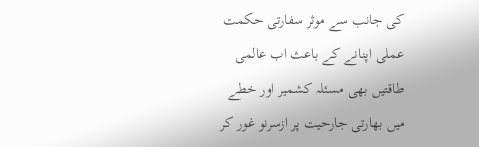کی جانب سے موثر سفارتی حکمت عملی اپنانے کے باعث اب عالمی طاقتیں بھی مسئلہ کشمیر اور خطے میں بھارتی جارحیت پر ازسرنو غور کر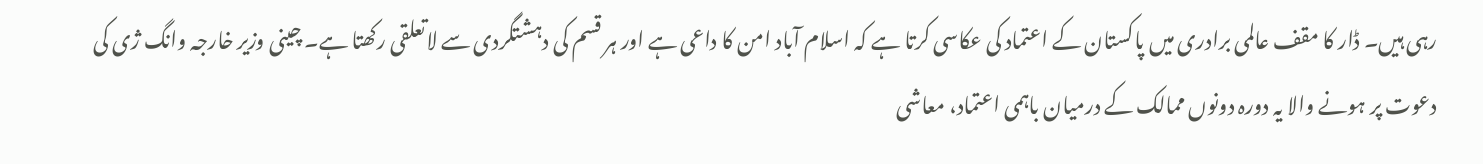رہی ہیں۔ ڈار کا مقف عالمی برادری میں پاکستان کے اعتماد کی عکاسی کرتا ہے کہ اسلام آباد امن کا داعی ہے اور ہر قسم کی دہشتگردی سے لاتعلقی رکھتا ہے۔ چینی وزیر خارجہ وانگ ژی کی دعوت پر ہونے والا یہ دورہ دونوں ممالک کے درمیان باہمی اعتماد، معاشی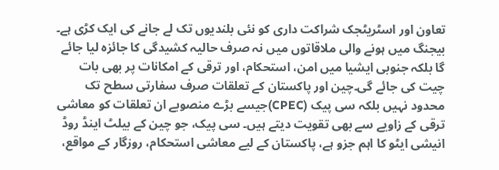تعاون اور اسٹریٹجک شراکت داری کو نئی بلندیوں تک لے جانے کی ایک کڑی ہے۔ بیجنگ میں ہونے والی ملاقاتوں میں نہ صرف حالیہ کشیدگی کا جائزہ لیا جائے گا بلکہ جنوبی ایشیا میں امن، استحکام، اور ترقی کے امکانات پر بھی بات چیت کی جائے گی۔چین اور پاکستان کے تعلقات صرف سفارتی سطح تک محدود نہیں بلکہ سی پیک (CPEC)جیسے بڑے منصوبے ان تعلقات کو معاشی ترقی کے زاویے سے بھی تقویت دیتے ہیں۔ سی پیک، جو چین کے بیلٹ اینڈ روڈ انیشی ایٹو کا اہم جزو ہے، پاکستان کے لیے معاشی استحکام، روزگار کے مواقع،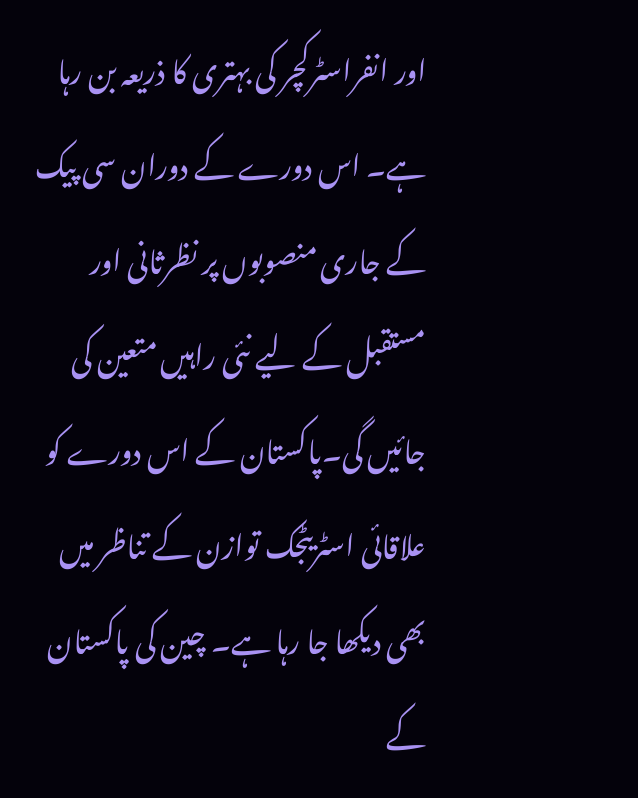اور انفراسٹرکچر کی بہتری کا ذریعہ بن رہا ہے۔ اس دورے کے دوران سی پیک کے جاری منصوبوں پر نظرثانی اور مستقبل کے لیے نئی راہیں متعین کی جائیں گی۔پاکستان کے اس دورے کو علاقائی اسٹریٹجک توازن کے تناظر میں بھی دیکھا جا رہا ہے۔ چین کی پاکستان کے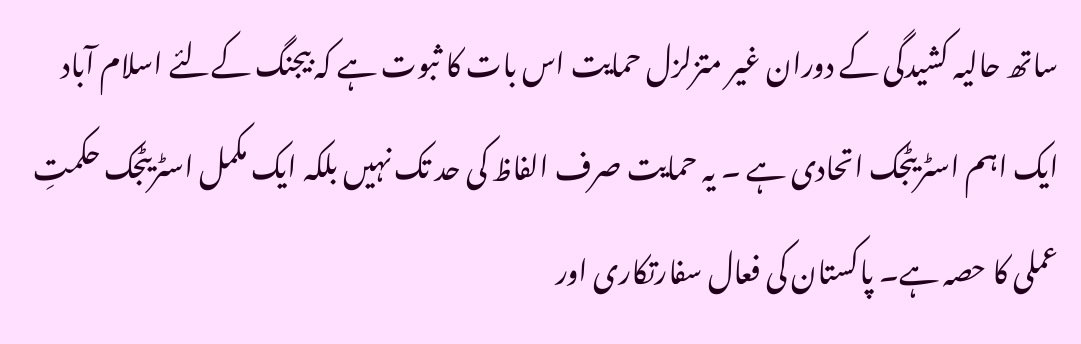ساتھ حالیہ کشیدگی کے دوران غیر متزلزل حمایت اس بات کا ثبوت ہے کہ بیجنگ کےلئے اسلام آباد ایک اہم اسٹریٹجک اتحادی ہے ۔ یہ حمایت صرف الفاظ کی حد تک نہیں بلکہ ایک مکمل اسٹریٹجک حکمتِ عملی کا حصہ ہے۔ پاکستان کی فعال سفارتکاری اور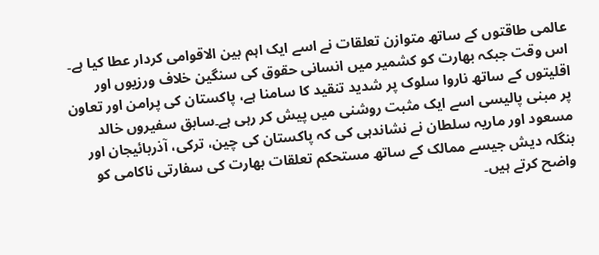عالمی طاقتوں کے ساتھ متوازن تعلقات نے اسے ایک اہم بین الاقوامی کردار عطا کیا ہے۔ اس وقت جبکہ بھارت کو کشمیر میں انسانی حقوق کی سنگین خلاف ورزیوں اور اقلیتوں کے ساتھ ناروا سلوک پر شدید تنقید کا سامنا ہے، پاکستان کی پرامن اور تعاون پر مبنی پالیسی اسے ایک مثبت روشنی میں پیش کر رہی ہے۔سابق سفیروں خالد مسعود اور ماریہ سلطان نے نشاندہی کی کہ پاکستان کی چین، ترکی، آذربائیجان اور بنگلہ دیش جیسے ممالک کے ساتھ مستحکم تعلقات بھارت کی سفارتی ناکامی کو واضح کرتے ہیں۔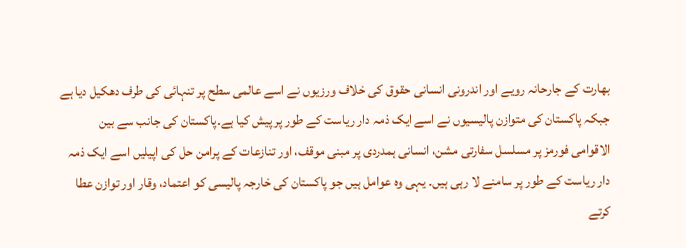بھارت کے جارحانہ رویے اور اندرونی انسانی حقوق کی خلاف ورزیوں نے اسے عالمی سطح پر تنہائی کی طرف دھکیل دیا ہے جبکہ پاکستان کی متوازن پالیسیوں نے اسے ایک ذمہ دار ریاست کے طور پر پیش کیا ہے۔پاکستان کی جانب سے بین الاقوامی فورمز پر مسلسل سفارتی مشن، انسانی ہمدردی پر مبنی موقف، اور تنازعات کے پرامن حل کی اپیلیں اسے ایک ذمہ دار ریاست کے طور پر سامنے لا رہی ہیں۔ یہی وہ عوامل ہیں جو پاکستان کی خارجہ پالیسی کو اعتماد، وقار اور توازن عطا کرتے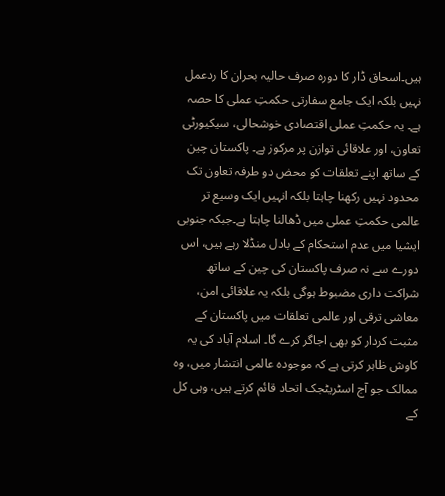ہیں۔اسحاق ڈار کا دورہ صرف حالیہ بحران کا ردعمل نہیں بلکہ ایک جامع سفارتی حکمتِ عملی کا حصہ ہے۔ یہ حکمتِ عملی اقتصادی خوشحالی، سیکیورٹی تعاون، اور علاقائی توازن پر مرکوز ہے۔ پاکستان چین کے ساتھ اپنے تعلقات کو محض دو طرفہ تعاون تک محدود نہیں رکھنا چاہتا بلکہ انہیں ایک وسیع تر عالمی حکمتِ عملی میں ڈھالنا چاہتا ہے۔جبکہ جنوبی ایشیا میں عدم استحکام کے بادل منڈلا رہے ہیں، اس دورے سے نہ صرف پاکستان کی چین کے ساتھ شراکت داری مضبوط ہوگی بلکہ یہ علاقائی امن، معاشی ترقی اور عالمی تعلقات میں پاکستان کے مثبت کردار کو بھی اجاگر کرے گا۔ اسلام آباد کی یہ کاوش ظاہر کرتی ہے کہ موجودہ عالمی انتشار میں، وہ ممالک جو آج اسٹریٹجک اتحاد قائم کرتے ہیں، وہی کل کے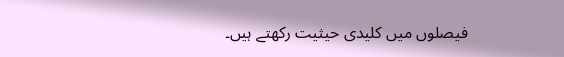فیصلوں میں کلیدی حیثیت رکھتے ہیں۔